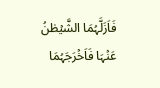فَاَزَلَّہُمَا الشَّیۡطٰنُ عَنۡہَا فَاَخۡرَجَہُمَا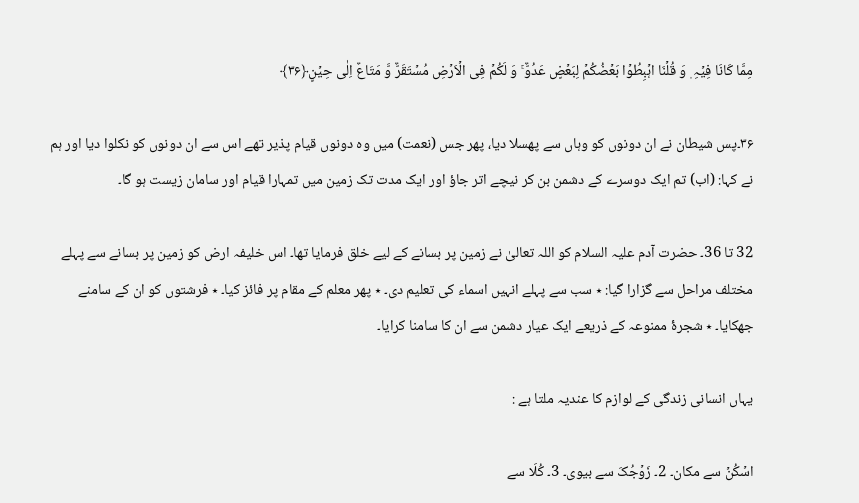مِمَّا کَانَا فِیۡہِ ۪ وَ قُلۡنَا اہۡبِطُوۡا بَعۡضُکُمۡ لِبَعۡضٍ عَدُوٌّ ۚ وَ لَکُمۡ فِی الۡاَرۡضِ مُسۡتَقَرٌّ وَّ مَتَاعٌ اِلٰی حِیۡنٍ﴿۳۶﴾

۳۶۔پس شیطان نے ان دونوں کو وہاں سے پھسلا دیا، پھر جس (نعمت) میں وہ دونوں قیام پذیر تھے اس سے ان دونوں کو نکلوا دیا اور ہم نے کہا: (اب) تم ایک دوسرے کے دشمن بن کر نیچے اتر جاؤ اور ایک مدت تک زمین میں تمہارا قیام اور سامان زیست ہو گا۔

32 تا 36۔ حضرت آدم علیہ السلام کو اللہ تعالیٰ نے زمین پر بسانے کے لیے خلق فرمایا تھا۔ اس خلیفہ ارض کو زمین پر بسانے سے پہلے مختلف مراحل سے گزارا گیا: ٭ سب سے پہلے انہیں اسماء کی تعلیم دی۔ ٭ پھر معلم کے مقام پر فائز کیا۔ ٭ فرشتوں کو ان کے سامنے جھکایا۔ ٭ شجرۀ ممنوعہ کے ذریعے ایک عیار دشمن سے ان کا سامنا کرایا۔

یہاں انسانی زندگی کے لوازم کا عندیہ ملتا ہے :

اسۡکُنۡ سے مکان۔ 2۔ زَوۡجُکَ سے بیوی۔ 3۔ کُلَا سے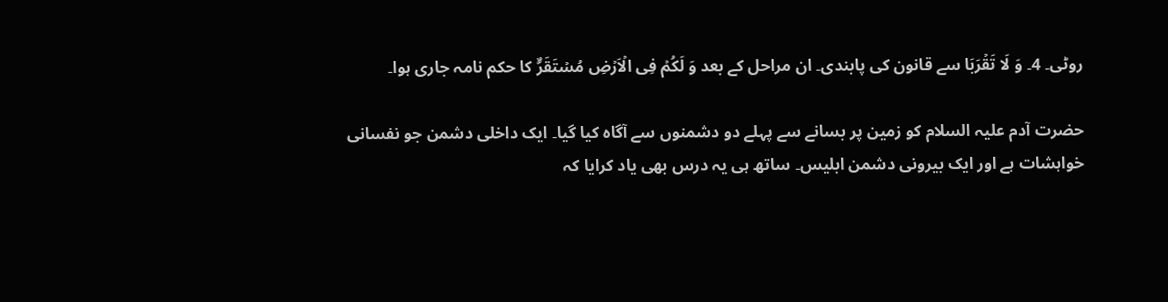روٹی۔ 4۔ وَ لَا تَقۡرَبَا سے قانون کی پابندی۔ ان مراحل کے بعد وَ لَکُمۡ فِی الۡاَرۡضِ مُسۡتَقَرٌّ کا حکم نامہ جاری ہوا۔

حضرت آدم علیہ السلام کو زمین پر بسانے سے پہلے دو دشمنوں سے آگاہ کیا گیا۔ ایک داخلی دشمن جو نفسانی خواہشات ہے اور ایک بیرونی دشمن ابلیس۔ ساتھ ہی یہ درس بھی یاد کرایا کہ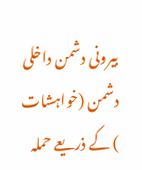بیرونی دشمن داخلی دشمن (خواہشات ) کے ذریعے حملہ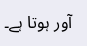آور ہوتا ہے۔